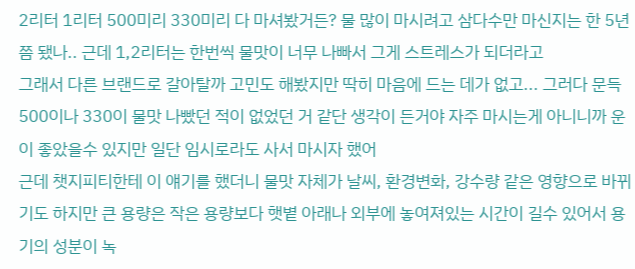2리터 1리터 500미리 330미리 다 마셔봤거든? 물 많이 마시려고 삼다수만 마신지는 한 5년쯤 됐나.. 근데 1,2리터는 한번씩 물맛이 너무 나빠서 그게 스트레스가 되더라고
그래서 다른 브랜드로 갈아탈까 고민도 해봤지만 딱히 마음에 드는 데가 없고... 그러다 문득 500이나 330이 물맛 나빴던 적이 없었던 거 같단 생각이 든거야 자주 마시는게 아니니까 운이 좋았을수 있지만 일단 임시로라도 사서 마시자 했어
근데 챗지피티한테 이 얘기를 했더니 물맛 자체가 날씨, 환경변화, 강수량 같은 영향으로 바뀌기도 하지만 큰 용량은 작은 용량보다 햇볕 아래나 외부에 놓여져있는 시간이 길수 있어서 용기의 성분이 녹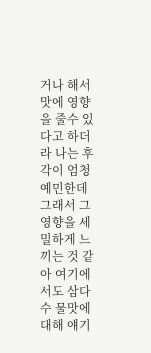거나 해서 맛에 영향을 줄수 있다고 하더라 나는 후각이 엄청 예민한데 그래서 그 영향을 세밀하게 느끼는 것 같아 여기에서도 삼다수 물맛에 대해 얘기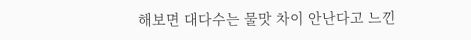해보면 대다수는 물맛 차이 안난다고 느낀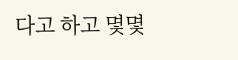다고 하고 몇몇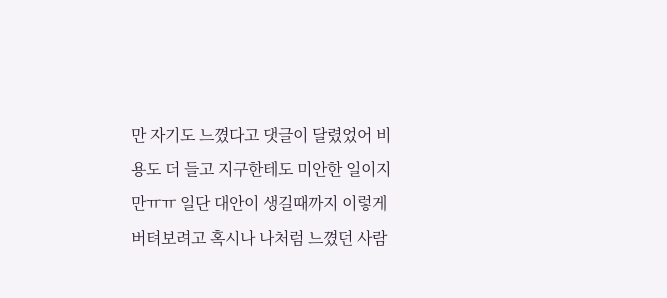만 자기도 느꼈다고 댓글이 달렸었어 비용도 더 들고 지구한테도 미안한 일이지만ㅠㅠ 일단 대안이 생길때까지 이렇게 버텨보려고 혹시나 나처럼 느꼈던 사람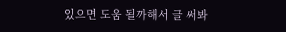있으면 도움 될까해서 글 써봐